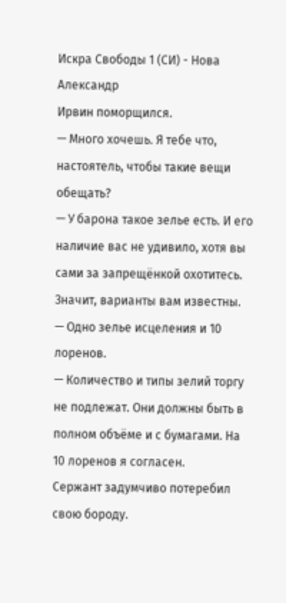Искра Свободы 1 (СИ) - Нова Александр
Ирвин поморщился.
— Много хочешь. Я тебе что, настоятель, чтобы такие вещи обещать?
— У барона такое зелье есть. И его наличие вас не удивило, хотя вы сами за запрещёнкой охотитесь. Значит, варианты вам известны.
— Одно зелье исцеления и 10 лоренов.
— Количество и типы зелий торгу не подлежат. Они должны быть в полном объёме и с бумагами. На 10 лоренов я согласен.
Сержант задумчиво потеребил свою бороду.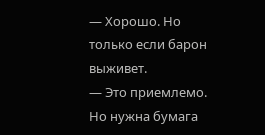— Хорошо. Но только если барон выживет.
— Это приемлемо. Но нужна бумага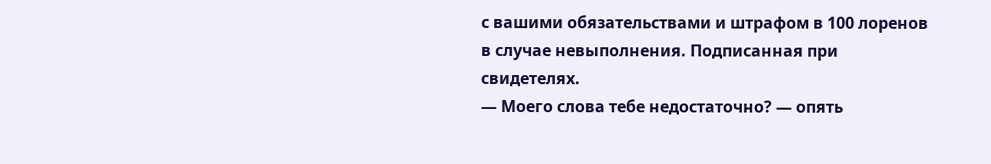с вашими обязательствами и штрафом в 100 лоренов в случае невыполнения. Подписанная при свидетелях.
— Моего слова тебе недостаточно? — опять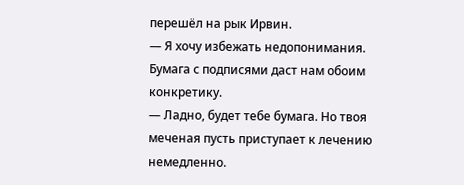перешёл на рык Ирвин.
— Я хочу избежать недопонимания. Бумага с подписями даст нам обоим конкретику.
— Ладно, будет тебе бумага. Но твоя меченая пусть приступает к лечению немедленно.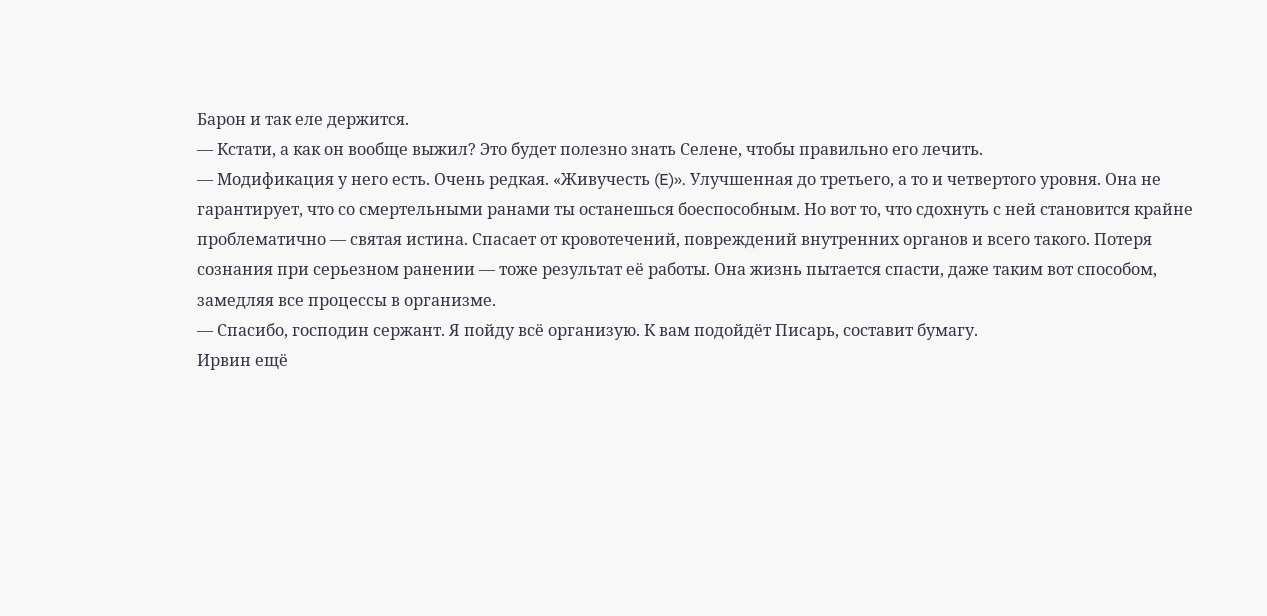Барон и так еле держится.
— Кстати, а как он вообще выжил? Это будет полезно знать Селене, чтобы правильно его лечить.
— Модификация у него есть. Очень редкая. «Живучесть (E)». Улучшенная до третьего, а то и четвертого уровня. Она не гарантирует, что со смертельными ранами ты останешься боеспособным. Но вот то, что сдохнуть с ней становится крайне проблематично — святая истина. Спасает от кровотечений, повреждений внутренних органов и всего такого. Потеря сознания при серьезном ранении — тоже результат её работы. Она жизнь пытается спасти, даже таким вот способом, замедляя все процессы в организме.
— Спасибо, господин сержант. Я пойду всё организую. К вам подойдёт Писарь, составит бумагу.
Ирвин ещё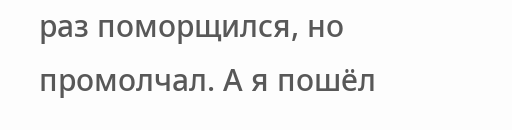раз поморщился, но промолчал. А я пошёл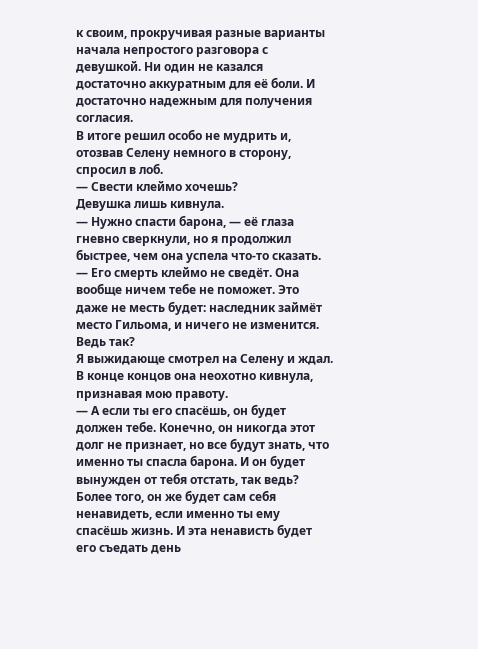к своим, прокручивая разные варианты начала непростого разговора с девушкой. Ни один не казался достаточно аккуратным для её боли. И достаточно надежным для получения согласия.
В итоге решил особо не мудрить и, отозвав Селену немного в сторону, спросил в лоб.
— Свести клеймо хочешь?
Девушка лишь кивнула.
— Нужно спасти барона, — её глаза гневно сверкнули, но я продолжил быстрее, чем она успела что-то сказать. — Его смерть клеймо не сведёт. Она вообще ничем тебе не поможет. Это даже не месть будет: наследник займёт место Гильома, и ничего не изменится. Ведь так?
Я выжидающе смотрел на Селену и ждал. В конце концов она неохотно кивнула, признавая мою правоту.
— А если ты его спасёшь, он будет должен тебе. Конечно, он никогда этот долг не признает, но все будут знать, что именно ты спасла барона. И он будет вынужден от тебя отстать, так ведь? Более того, он же будет сам себя ненавидеть, если именно ты ему спасёшь жизнь. И эта ненависть будет его съедать день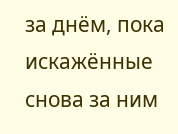за днём, пока искажённые снова за ним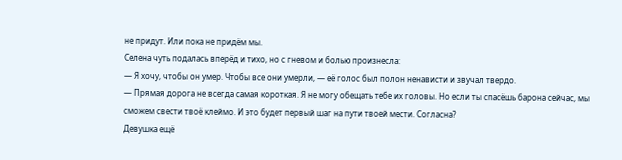не придут. Или пока не придём мы.
Селена чуть подалась вперёд и тихо, но с гневом и болью произнесла:
— Я хочу, чтобы он умер. Чтобы все они умерли, — её голос был полон ненависти и звучал твердо.
— Прямая дорога не всегда самая короткая. Я не могу обещать тебе их головы. Но если ты спасёшь барона сейчас, мы сможем свести твоё клеймо. И это будет первый шаг на пути твоей мести. Согласна?
Девушка ещё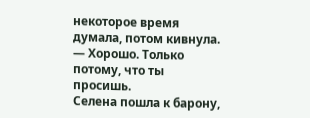некоторое время думала, потом кивнула.
— Хорошо. Только потому, что ты просишь.
Селена пошла к барону,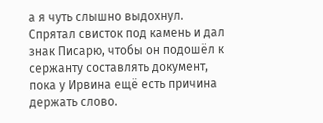а я чуть слышно выдохнул. Спрятал свисток под камень и дал знак Писарю, чтобы он подошёл к сержанту составлять документ, пока у Ирвина ещё есть причина держать слово.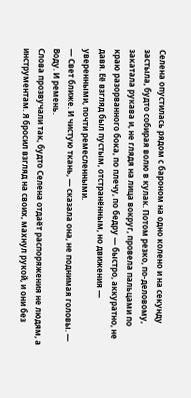Селена опустилась рядом с бароном на одно колено и на секунду застыла, будто собирая волю в кулак. Потом резко, по-деловому, закатала рукава и, не глядя на лица вокруг, провела пальцами по краю разорванного бока, по плечу, по бедру — быстро, аккуратно, не давя. Её взгляд был пустым, отстранённым, но движения — уверенными, почти ремесленными.
— Свет ближе. И чистую ткань, — сказала она, не поднимая головы. — Воду. И ремень.
Слова прозвучали так, будто Селена отдаёт распоряжения не людям, а инструментам. Я бросил взгляд на своих, махнул рукой, и они без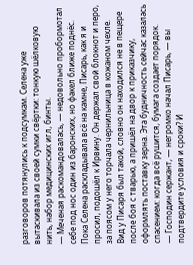разговоров потянулись к подсумкам. Селена уже вытаскивала из своей сумки свёртки: тонкую шёлковую нить, набор медицинских игл, бинты.
— Меченая раскомандовалась, — недовольно пробормотал себе под нос один из баронских, но факел ближе поднёс.
Пока Селена раскладывала всё на камне, Писарь, как я и просил, подошёл к Ирвину. Он держал свой блокнот и перо, за поясом у него торчала чернильница в кожаном чехле. Вид у Писаря был такой, словно он находился не в пещере после боя с тварью, а пришёл на двор к приказчику, оформлять поставку зерна. Эта будничность сейчас казалась спасением: когда всё рушится, бумага создает порядок.
— Господин сержант, — негромко начал Писарь, — вы подтвердите условия и сроки? И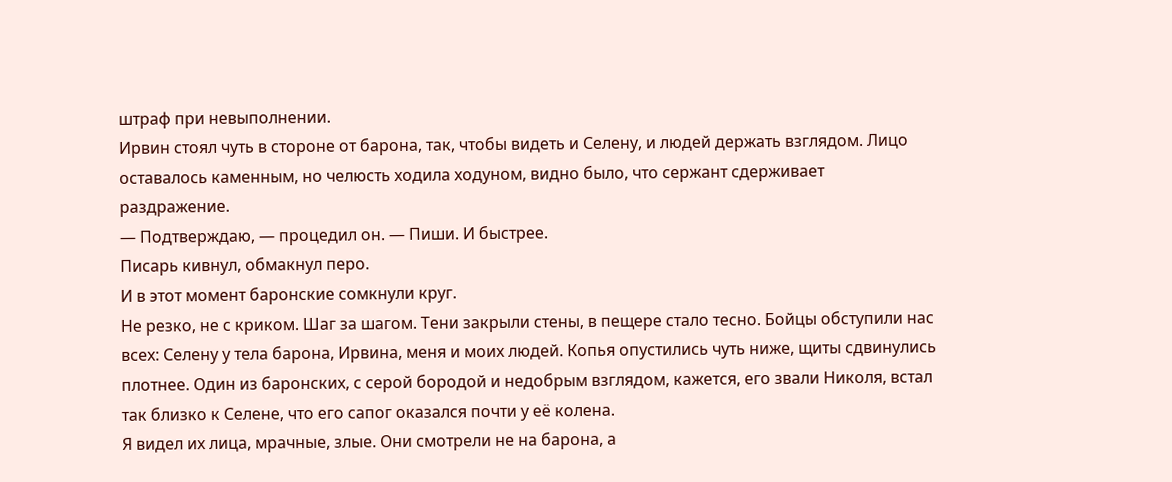штраф при невыполнении.
Ирвин стоял чуть в стороне от барона, так, чтобы видеть и Селену, и людей держать взглядом. Лицо оставалось каменным, но челюсть ходила ходуном, видно было, что сержант сдерживает раздражение.
— Подтверждаю, — процедил он. — Пиши. И быстрее.
Писарь кивнул, обмакнул перо.
И в этот момент баронские сомкнули круг.
Не резко, не с криком. Шаг за шагом. Тени закрыли стены, в пещере стало тесно. Бойцы обступили нас всех: Селену у тела барона, Ирвина, меня и моих людей. Копья опустились чуть ниже, щиты сдвинулись плотнее. Один из баронских, с серой бородой и недобрым взглядом, кажется, его звали Николя, встал так близко к Селене, что его сапог оказался почти у её колена.
Я видел их лица, мрачные, злые. Они смотрели не на барона, а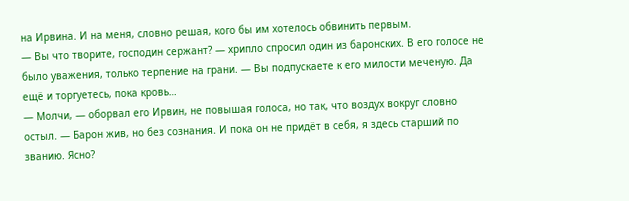на Ирвина. И на меня, словно решая, кого бы им хотелось обвинить первым.
— Вы что творите, господин сержант? — хрипло спросил один из баронских. В его голосе не было уважения, только терпение на грани. — Вы подпускаете к его милости меченую. Да ещё и торгуетесь, пока кровь…
— Молчи, — оборвал его Ирвин, не повышая голоса, но так, что воздух вокруг словно остыл. — Барон жив, но без сознания. И пока он не придёт в себя, я здесь старший по званию. Ясно?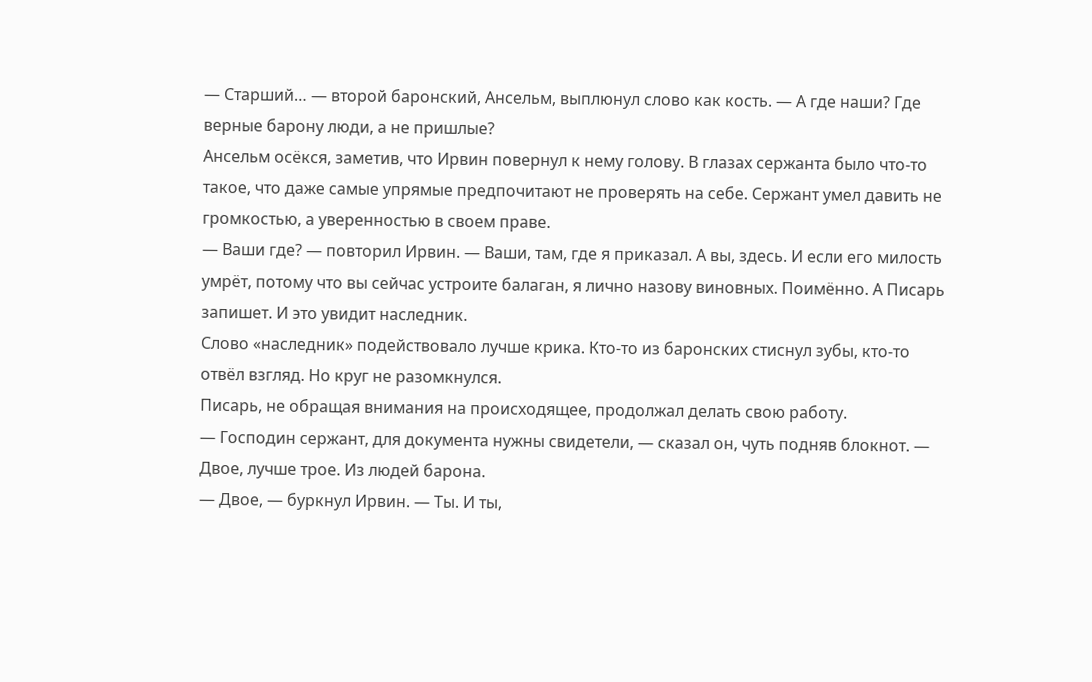— Старший… — второй баронский, Ансельм, выплюнул слово как кость. — А где наши? Где верные барону люди, а не пришлые?
Ансельм осёкся, заметив, что Ирвин повернул к нему голову. В глазах сержанта было что-то такое, что даже самые упрямые предпочитают не проверять на себе. Сержант умел давить не громкостью, а уверенностью в своем праве.
— Ваши где? — повторил Ирвин. — Ваши, там, где я приказал. А вы, здесь. И если его милость умрёт, потому что вы сейчас устроите балаган, я лично назову виновных. Поимённо. А Писарь запишет. И это увидит наследник.
Слово «наследник» подействовало лучше крика. Кто-то из баронских стиснул зубы, кто-то отвёл взгляд. Но круг не разомкнулся.
Писарь, не обращая внимания на происходящее, продолжал делать свою работу.
— Господин сержант, для документа нужны свидетели, — сказал он, чуть подняв блокнот. — Двое, лучше трое. Из людей барона.
— Двое, — буркнул Ирвин. — Ты. И ты,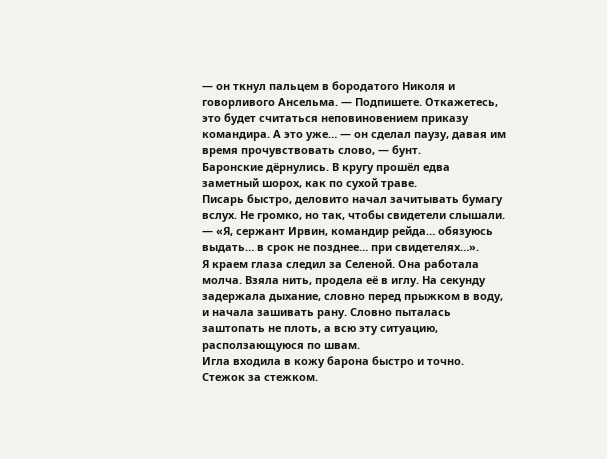— он ткнул пальцем в бородатого Николя и говорливого Ансельма. — Подпишете. Откажетесь, это будет считаться неповиновением приказу командира. А это уже… — он сделал паузу, давая им время прочувствовать слово, — бунт.
Баронские дёрнулись. В кругу прошёл едва заметный шорох, как по сухой траве.
Писарь быстро, деловито начал зачитывать бумагу вслух. Не громко, но так, чтобы свидетели слышали.
— «Я, сержант Ирвин, командир рейда… обязуюсь выдать… в срок не позднее… при свидетелях…».
Я краем глаза следил за Селеной. Она работала молча. Взяла нить, продела её в иглу. На секунду задержала дыхание, словно перед прыжком в воду, и начала зашивать рану. Словно пыталась заштопать не плоть, а всю эту ситуацию, расползающуюся по швам.
Игла входила в кожу барона быстро и точно. Стежок за стежком.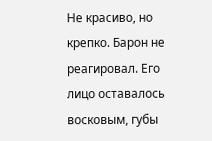Не красиво, но крепко. Барон не реагировал. Его лицо оставалось восковым, губы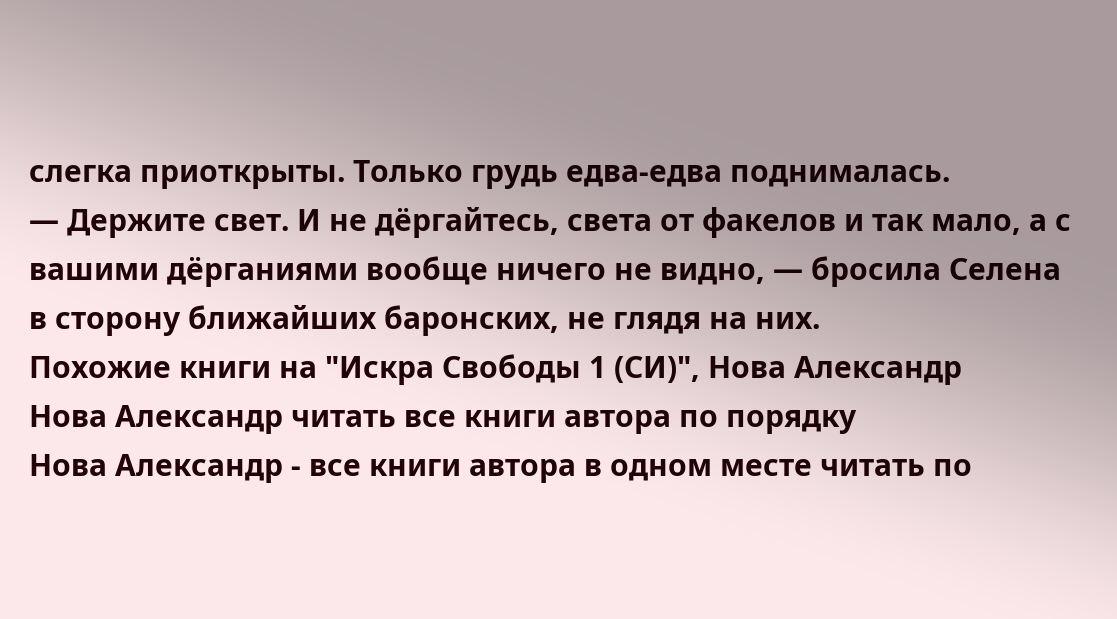слегка приоткрыты. Только грудь едва-едва поднималась.
— Держите свет. И не дёргайтесь, света от факелов и так мало, а с вашими дёрганиями вообще ничего не видно, — бросила Селена в сторону ближайших баронских, не глядя на них.
Похожие книги на "Искра Свободы 1 (СИ)", Нова Александр
Нова Александр читать все книги автора по порядку
Нова Александр - все книги автора в одном месте читать по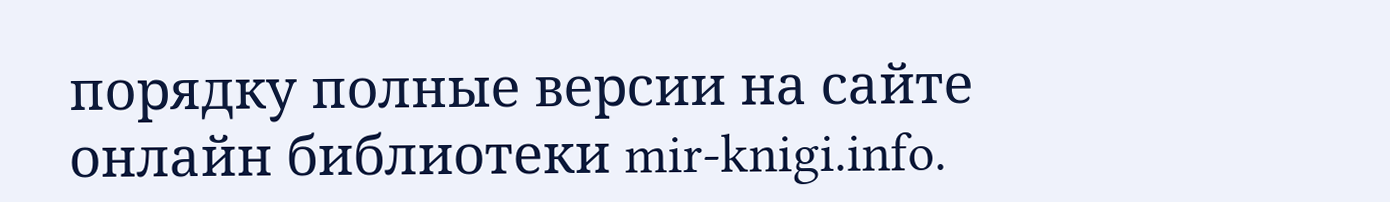порядку полные версии на сайте онлайн библиотеки mir-knigi.info.